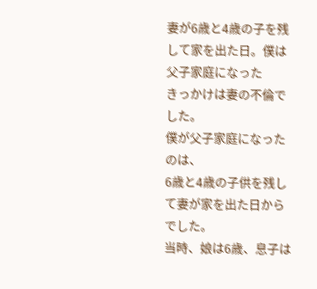妻が6歳と4歳の子を残して家を出た日。僕は父子家庭になった
きっかけは妻の不倫でした。
僕が父子家庭になったのは、
6歳と4歳の子供を残して妻が家を出た日からでした。
当時、娘は6歳、息子は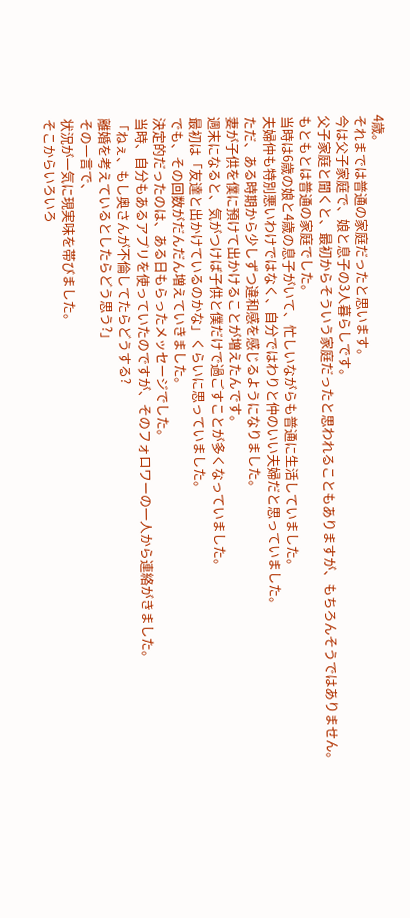4歳。
それまでは普通の家庭だったと思います。
今は父子家庭で、娘と息子の3人暮らしです。
父子家庭と聞くと、最初からそういう家庭だったと思われることもありますが、もちろんそうではありません。
もともとは普通の家庭でした。
当時は6歳の娘と4歳の息子がいて、忙しいながらも普通に生活していました。
夫婦仲も特別悪いわけではなく、自分ではわりと仲のいい夫婦だと思っていました。
ただ、ある時期から少しずつ違和感を感じるようになりました。
妻が子供を僕に預けて出かけることが増えたんです。
週末になると、気がつけば子供と僕だけで過ごすことが多くなっていました。
最初は「友達と出かけているのかな」くらいに思っていました。
でも、その回数がだんだん増えていきました。
決定的だったのは、ある日もらったメッセージでした。
当時、自分もあるアプリを使っていたのですが、そのフォロワーの一人から連絡がきました。
「ねぇ、もし奥さんが不倫してたらどうする?
離婚を考えているとしたらどう思う?」
その一言で、
状況が一気に現実味を帯びました。
そこからいろいろ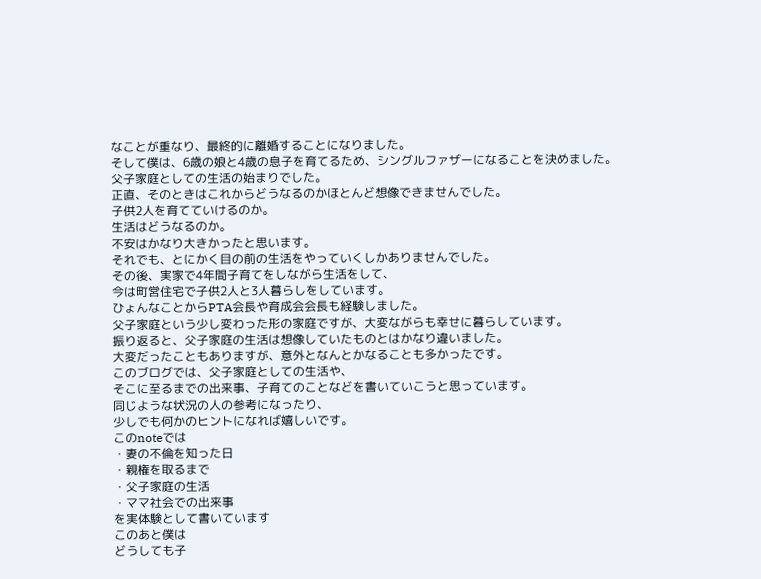なことが重なり、最終的に離婚することになりました。
そして僕は、6歳の娘と4歳の息子を育てるため、シングルファザーになることを決めました。
父子家庭としての生活の始まりでした。
正直、そのときはこれからどうなるのかほとんど想像できませんでした。
子供2人を育てていけるのか。
生活はどうなるのか。
不安はかなり大きかったと思います。
それでも、とにかく目の前の生活をやっていくしかありませんでした。
その後、実家で4年間子育てをしながら生活をして、
今は町営住宅で子供2人と3人暮らしをしています。
ひょんなことからPTA会長や育成会会長も経験しました。
父子家庭という少し変わった形の家庭ですが、大変ながらも幸せに暮らしています。
振り返ると、父子家庭の生活は想像していたものとはかなり違いました。
大変だったこともありますが、意外となんとかなることも多かったです。
このブログでは、父子家庭としての生活や、
そこに至るまでの出来事、子育てのことなどを書いていこうと思っています。
同じような状況の人の参考になったり、
少しでも何かのヒントになれば嬉しいです。
このnoteでは
・妻の不倫を知った日
・親権を取るまで
・父子家庭の生活
・ママ社会での出来事
を実体験として書いています
このあと僕は
どうしても子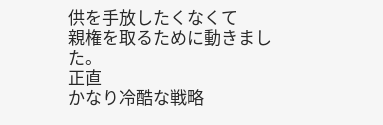供を手放したくなくて
親権を取るために動きました。
正直
かなり冷酷な戦略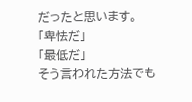だったと思います。
「卑怯だ」
「最低だ」
そう言われた方法でも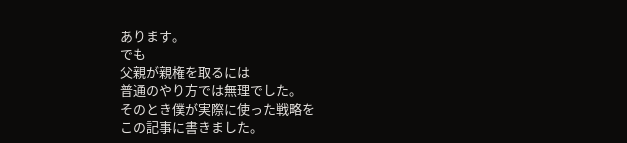あります。
でも
父親が親権を取るには
普通のやり方では無理でした。
そのとき僕が実際に使った戦略を
この記事に書きました。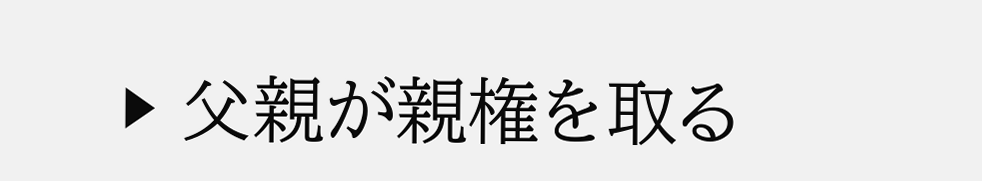▶ 父親が親権を取る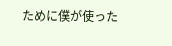ために僕が使った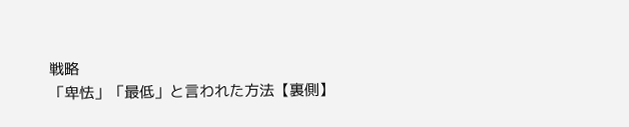戦略
「卑怯」「最低」と言われた方法【裏側】